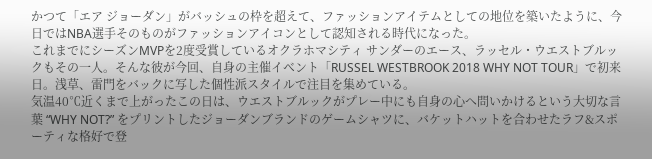かつて「エア ジョーダン」がバッシュの枠を超えて、ファッションアイテムとしての地位を築いたように、今日ではNBA選手そのものがファッションアイコンとして認知される時代になった。
これまでにシーズンMVPを2度受賞しているオクラホマシティ サンダーのエース、ラッセル・ウエストブルックもその一人。そんな彼が今回、自身の主催イベント「RUSSEL WESTBROOK 2018 WHY NOT TOUR」で初来日。浅草、雷門をバックに写した個性派スタイルで注目を集めている。
気温40℃近くまで上がったこの日は、ウエストブルックがプレー中にも自身の心へ問いかけるという大切な言葉 “WHY NOT?” をプリントしたジョーダンブランドのゲームシャツに、バケットハットを合わせたラフ&スポーティな格好で登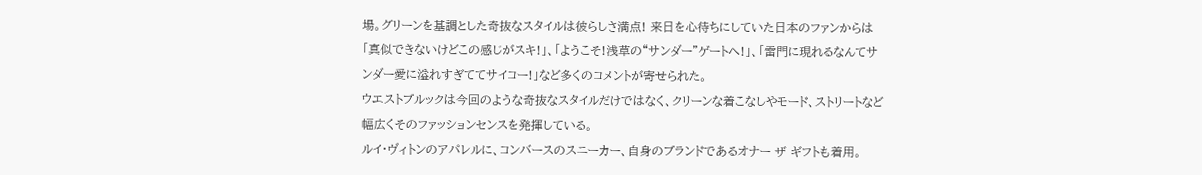場。グリーンを基調とした奇抜なスタイルは彼らしさ満点! 来日を心待ちにしていた日本のファンからは「真似できないけどこの感じがスキ!」、「ようこそ!浅草の“サンダー”ゲートへ!」、「雷門に現れるなんてサンダー愛に溢れすぎててサイコー!」など多くのコメントが寄せられた。
ウエストブルックは今回のような奇抜なスタイルだけではなく、クリーンな着こなしやモード、ストリートなど幅広くそのファッションセンスを発揮している。
ルイ・ヴィトンのアパレルに、コンバースのスニーカー、自身のブランドであるオナー ザ ギフトも着用。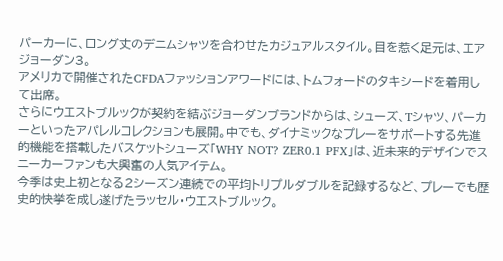パーカーに、ロング丈のデニムシャツを合わせたカジュアルスタイル。目を惹く足元は、エア ジョーダン3。
アメリカで開催されたCFDAファッションアワードには、トムフォードのタキシードを着用して出席。
さらにウエストブルックが契約を結ぶジョーダンブランドからは、シューズ、Tシャツ、パーカーといったアパレルコレクションも展開。中でも、ダイナミックなプレーをサポートする先進的機能を搭載したバスケットシューズ「WHY NOT? ZER0.1 PFX」は、近未来的デザインでスニーカーファンも大興奮の人気アイテム。
今季は史上初となる2シーズン連続での平均トリプルダブルを記録するなど、プレーでも歴史的快挙を成し遂げたラッセル・ウエストブルック。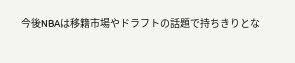今後NBAは移籍市場やドラフトの話題で持ちきりとな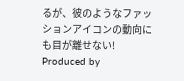るが、彼のようなファッションアイコンの動向にも目が離せない!
Produced by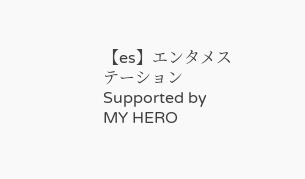【es】エンタメステーション
Supported by MY HERO